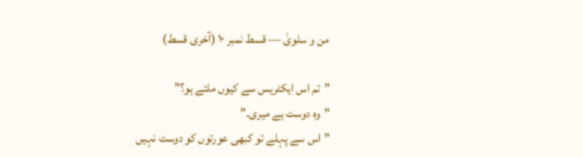من و سلویٰ — قسط نمبر ۱۰ (آخری قسط)

”تم اس ایکٹریس سے کیوں ملتے ہو؟”
”وہ دوست ہے میری۔”
”اس سے پہلے تو کبھی عورتوں کو دوست نہیں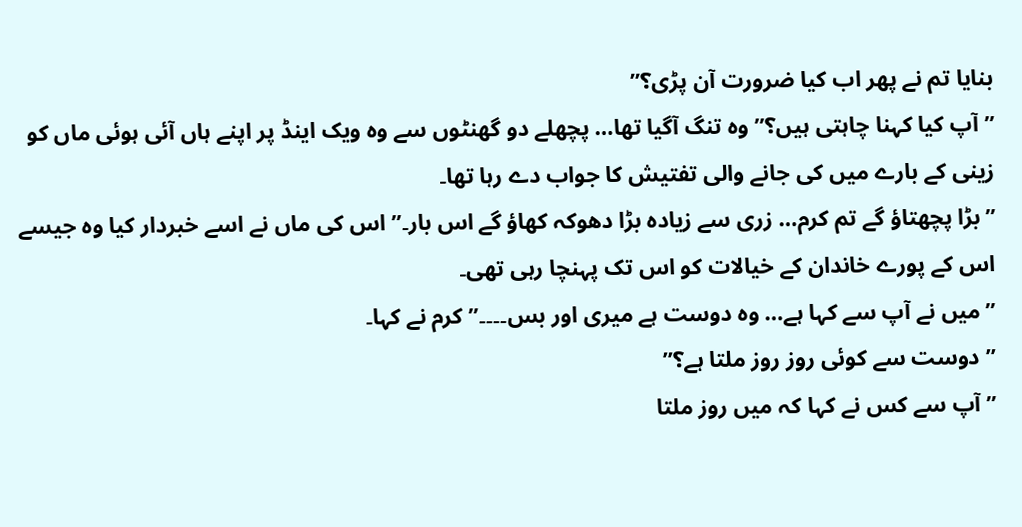بنایا تم نے پھر اب کیا ضرورت آن پڑی؟”
”آپ کیا کہنا چاہتی ہیں؟” وہ تنگ آگیا تھا… پچھلے دو گھنٹوں سے وہ ویک اینڈ پر اپنے ہاں آئی ہوئی ماں کو زینی کے بارے میں کی جانے والی تفتیش کا جواب دے رہا تھا۔
”بڑا پچھتاؤ گے تم کرم… زری سے زیادہ بڑا دھوکہ کھاؤ گے اس بار۔” اس کی ماں نے اسے خبردار کیا وہ جیسے اس کے پورے خاندان کے خیالات کو اس تک پہنچا رہی تھی۔
”میں نے آپ سے کہا ہے… وہ دوست ہے میری اور بس۔۔۔۔” کرم نے کہا۔
”دوست سے کوئی روز روز ملتا ہے؟”
”آپ سے کس نے کہا کہ میں روز ملتا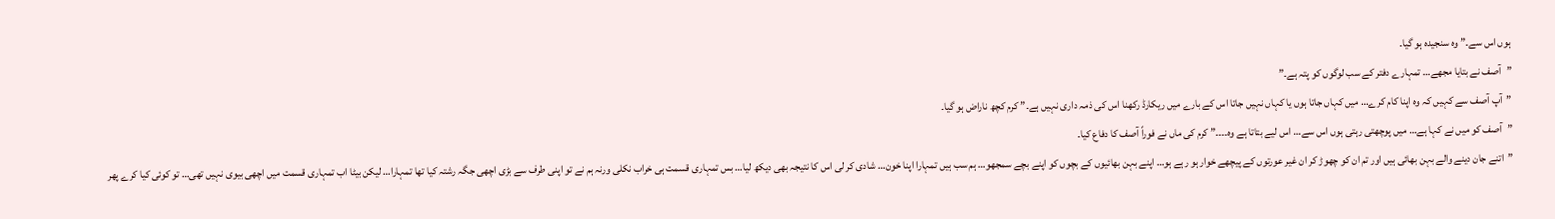ہوں اس سے۔” وہ سنجیدہ ہو گیا۔
”آصف نے بتایا مجھے… تمہارے دفتر کے سب لوگوں کو پتہ ہے۔”
”آپ آصف سے کہیں کہ وہ اپنا کام کرے… میں کہاں جاتا ہوں یا کہاں نہیں جاتا اس کے بارے میں ریکارڈ رکھنا اس کی ذمہ داری نہیں ہے۔” کرم کچھ ناراض ہو گیا۔
”آصف کو میں نے کہا ہے… میں پوچھتی رہتی ہوں اس سے… اس لیے بتاتا ہے وہ۔۔۔۔” کرم کی ماں نے فوراً آصف کا دفاع کیا۔
”اتنے جان دینے والے بہن بھائی ہیں اور تم ان کو چھوڑ کر ان غیر عورتوں کے پیچھے خوار ہو رہے ہو… اپنے بہن بھائیوں کے بچوں کو اپنے بچے سمجھو… ہم سب ہیں تمہارا اپنا خون… شادی کر لی اس کا نتیجہ بھی دیکھ لیا… بس تمہاری قسمت ہی خراب نکلی ورنہ ہم نے تو اپنی طرف سے بڑی اچھی جگہ رشتہ کیا تھا تمہارا… لیکن بیٹا اب تمہاری قسمت میں اچھی بیوی نہیں تھی… تو کوئی کیا کرے پھر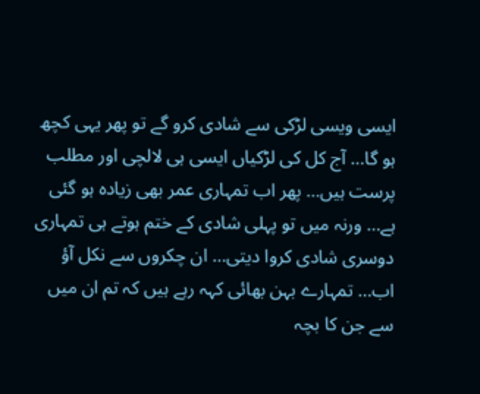ایسی ویسی لڑکی سے شادی کرو گے تو پھر یہی کچھ ہو گا… آج کل کی لڑکیاں ایسی ہی لالچی اور مطلب پرست ہیں… پھر اب تمہاری عمر بھی زیادہ ہو گئی ہے… ورنہ میں تو پہلی شادی کے ختم ہوتے ہی تمہاری دوسری شادی کروا دیتی… ان چکروں سے نکل آؤ اب… تمہارے بہن بھائی کہہ رہے ہیں کہ تم ان میں سے جن کا بچہ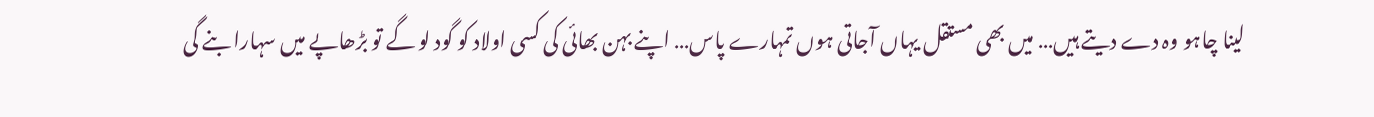لینا چاہو وہ دے دیتے ہیں… میں بھی مستقل یہاں آجاتی ہوں تمہارے پاس… اپنے بہن بھائی کی کسی اولاد کو گود لو گے تو بڑھاپے میں سہارا بنے گی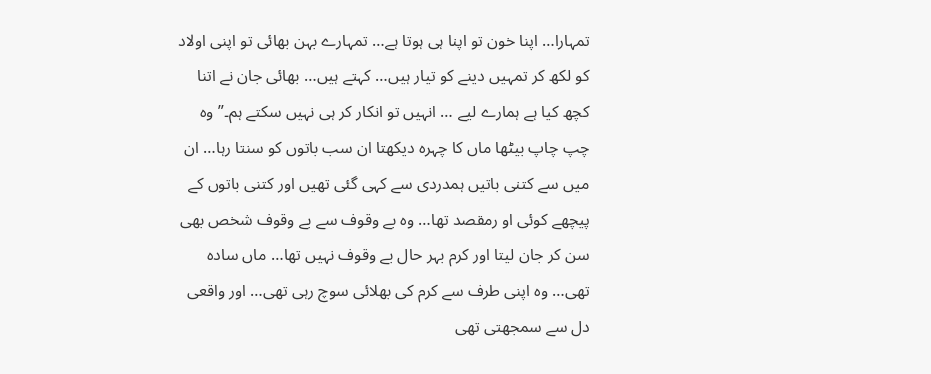تمہارا… اپنا خون تو اپنا ہی ہوتا ہے… تمہارے بہن بھائی تو اپنی اولاد کو لکھ کر تمہیں دینے کو تیار ہیں… کہتے ہیں… بھائی جان نے اتنا کچھ کیا ہے ہمارے لیے … انہیں تو انکار کر ہی نہیں سکتے ہم۔” وہ چپ چاپ بیٹھا ماں کا چہرہ دیکھتا ان سب باتوں کو سنتا رہا… ان میں سے کتنی باتیں ہمدردی سے کہی گئی تھیں اور کتنی باتوں کے پیچھے کوئی او رمقصد تھا… وہ بے وقوف سے بے وقوف شخص بھی سن کر جان لیتا اور کرم بہر حال بے وقوف نہیں تھا… ماں سادہ تھی… وہ اپنی طرف سے کرم کی بھلائی سوچ رہی تھی… اور واقعی دل سے سمجھتی تھی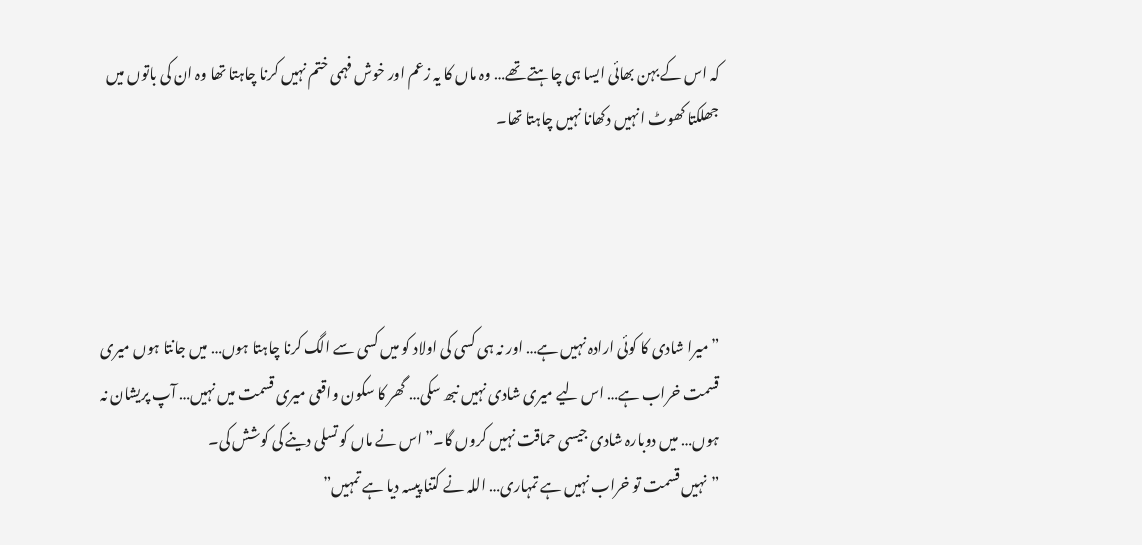کہ اس کے بہن بھائی ایسا ہی چاہتے تھے… وہ ماں کا یہ زعم اور خوش فہمی ختم نہیں کرنا چاہتا تھا وہ ان کی باتوں میں جھلکتا کھوٹ انہیں دکھانا نہیں چاہتا تھا۔




”میرا شادی کا کوئی ارادہ نہیں ہے… اور نہ ہی کسی کی اولاد کو میں کسی سے الگ کرنا چاہتا ہوں… میں جانتا ہوں میری قسمت خراب ہے… اس لیے میری شادی نہیں نبھ سکی… گھر کا سکون واقعی میری قسمت میں نہیں… آپ پریشان نہ ہوں… میں دوبارہ شادی جیسی حماقت نہیں کروں گا۔” اس نے ماں کو تسلی دینے کی کوشش کی۔
”نہیں قسمت تو خراب نہیں ہے تمہاری… اللہ نے کتنا پیسہ دیا ہے تمہیں”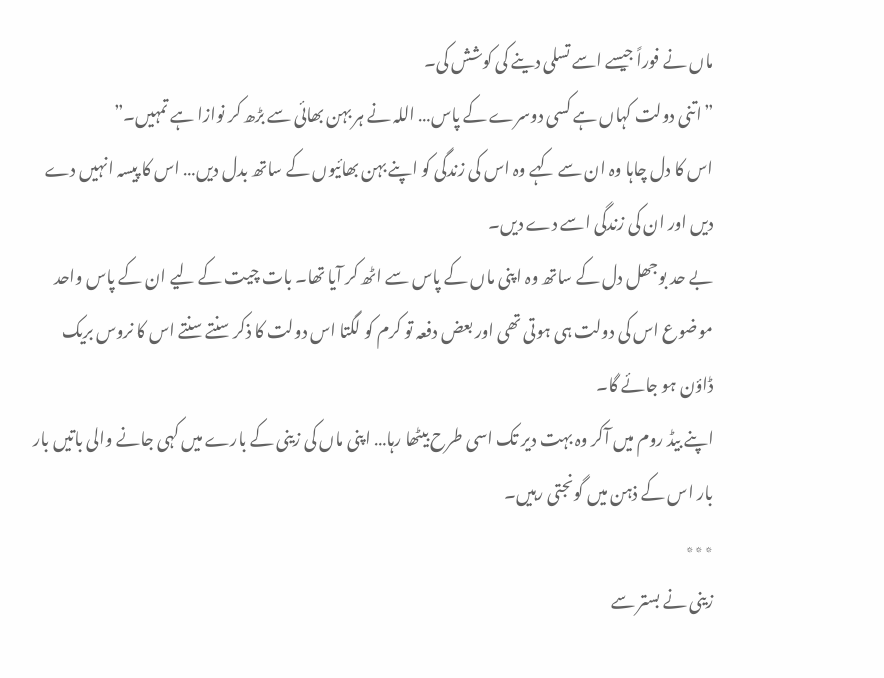ماں نے فوراً جیسے اسے تسلی دینے کی کوشش کی۔
”اتنی دولت کہاں ہے کسی دوسرے کے پاس… اللہ نے ہر بہن بھائی سے بڑھ کر نوازا ہے تمہیں۔”
اس کا دل چاہا وہ ان سے کہے وہ اس کی زندگی کو اپنے بہن بھائیوں کے ساتھ بدل دیں… اس کا پیسہ انہیں دے دیں اور ان کی زندگی اسے دے دیں۔
بے حد بوجھل دل کے ساتھ وہ اپنی ماں کے پاس سے اٹھ کر آیا تھا۔ بات چیت کے لیے ان کے پاس واحد موضوع اس کی دولت ہی ہوتی تھی اور بعض دفعہ تو کرم کو لگتا اس دولت کا ذکر سنتے سنتے اس کا نروس بریک ڈاؤن ہو جائے گا۔
اپنے بیڈ روم میں آکر وہ بہت دیر تک اسی طرح بیٹھا رہا… اپنی ماں کی زینی کے بارے میں کہی جانے والی باتیں بار بار اس کے ذہن میں گونجتی رہیں۔
٭٭٭
زینی نے بستر سے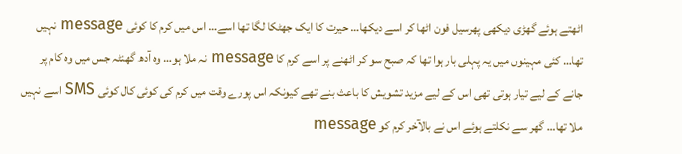اٹھتے ہوئے گھڑی دیکھی پھرسیل فون اٹھا کر اسے دیکھا… حیرت کا ایک جھٹکا لگا تھا اسے… اس میں کرم کا کوئی message نہیں تھا… کئی مہینوں میں یہ پہلی بار ہوا تھا کہ صبح سو کر اٹھنے پر اسے کرم کا message نہ ملا ہو… وہ آدھ گھنٹہ جس میں وہ کام پر جانے کے لیے تیار ہوتی تھی اس کے لیے مزید تشویش کا باعث بنے تھے کیونکہ اس پورے وقت میں کرم کی کوئی کال کوئی SMS اسے نہیں ملا تھا… گھر سے نکلتے ہوئے اس نے بالآخر کرم کو message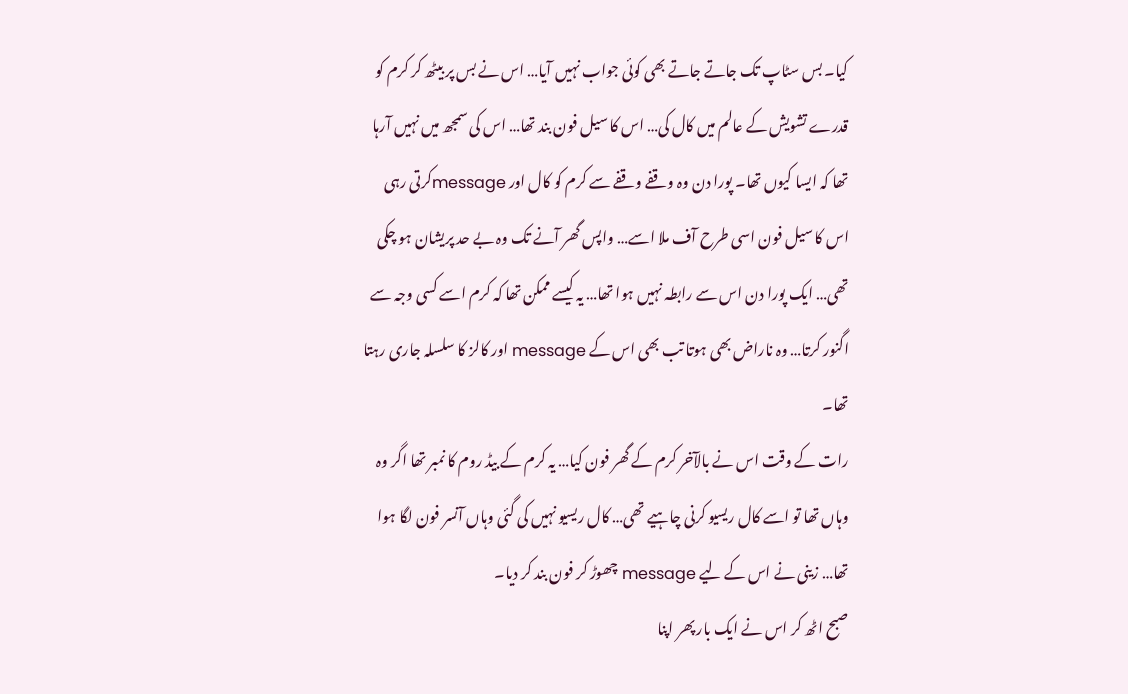کیا۔ بس سٹاپ تک جاتے جاتے بھی کوئی جواب نہیں آیا… اس نے بس پر بیٹھ کر کرم کو قدرے تشویش کے عالم میں کال کی… اس کا سیل فون بند تھا… اس کی سمجھ میں نہیں آرہا تھا کہ ایسا کیوں تھا۔ پورا دن وہ وقفے وقفے سے کرم کو کال اور messageکرتی رہی اس کا سیل فون اسی طرح آف ملا اسے… واپس گھر آنے تک وہ بے حد پریشان ہو چکی تھی… ایک پورا دن اس سے رابطہ نہیں ہوا تھا… یہ کیسے ممکن تھا کہ کرم اسے کسی وجہ سے اگنور کرتا… وہ ناراض بھی ہوتا تب بھی اس کے message اور کالز کا سلسلہ جاری رہتا تھا۔
رات کے وقت اس نے بالآخر کرم کے گھر فون کیا… یہ کرم کے بیڈ روم کا نمبر تھا اگر وہ وہاں تھا تو اسے کال ریسیو کرنی چاہیے تھی… کال ریسیو نہیں کی گئی وہاں آنسر فون لگا ہوا تھا… زینی نے اس کے لیے message چھوڑ کر فون بند کر دیا۔
صبح اٹھ کر اس نے ایک بار پھر اپنا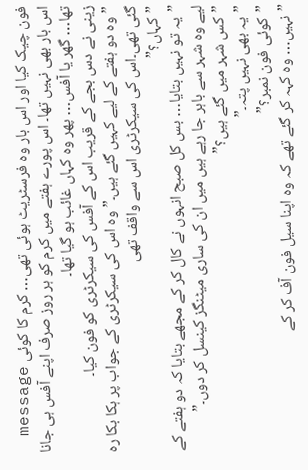فون چیک کیا اور اس بار وہ فرسٹریٹ ہوئی تھی… کرم کا کوئی message اس بار بھی نہیں تھا۔ اس پورے ہفتے میں کرم کو ہر روز صرف اپنے آفس ہی جانا تھا… گھر یا آفس… پھر وہ کہاں غائب ہو گیا تھا۔
زینی نے دس بجے کے قریب اس کے آفس کی سیکرٹری کو فون کیا۔
”وہ دو ہفتے کے لیے کہیں گئے ہیں۔” وہ اس کی سیکرٹری کے جواب پر ہکا بکا رہ گئی تھی۔اس کی سیکرٹری اس سے واقف تھی
”کہاں؟”
”یہ تو نہیں بتایا… بس کل صبح انہوں نے کال کر کے مجھے بتایا کہ دو ہفتے کے لیے وہ شہر سے باہر جا رہے ہیں میں ان کی ساری میٹنگز کینسل کر دوں۔”
”کس شہر میں گئے ہیں؟”
”یہ بھی نہیں پتہ۔”
”کوئی فون نمبر؟”
”نہیں… وہ کہہ کر گئے تھے کہ وہ اپنا سیل فون آف کر کے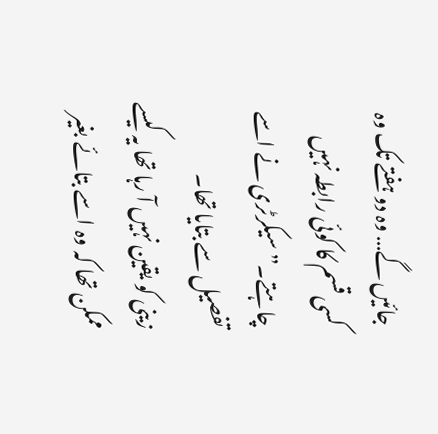جائیں گے… وہ دو ہفتے تک وہ کسی قسم کا کوئی رابطہ نہیں چاہتے۔” سیکرٹری نے اسے تفصیل سے بتایا تھا۔
زینی کو یقین نہیں آ رہا تھا یہ کیسے ممکن تھا کہ وہ اسے بتائے بغیر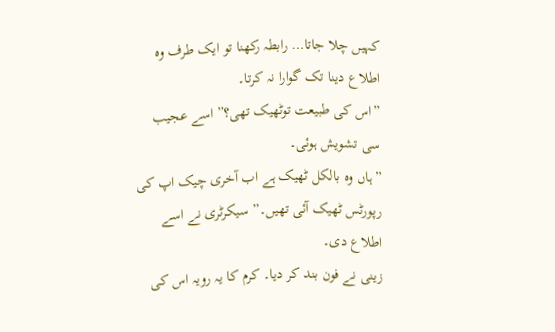کہیں چلا جاتا… رابطہ رکھنا تو ایک طرف وہ اطلاع دینا تک گوارا نہ کرتا۔
”اس کی طبیعت توٹھیک تھی؟” اسے عجیب سی تشویش ہوئی۔
”ہاں وہ بالکل ٹھیک ہے اب آخری چیک اپ کی رپورٹس ٹھیک آئی تھیں۔” سیکرٹری نے اسے اطلاع دی۔
زینی نے فون بند کر دیا۔ کرم کا یہ رویہ اس کی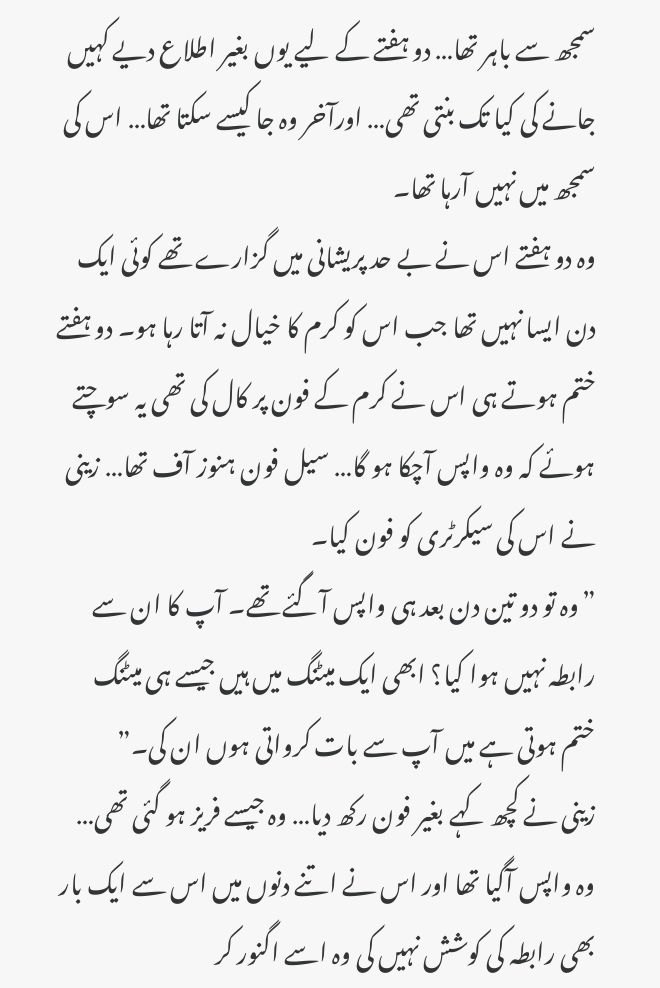سمجھ سے باہر تھا… دو ہفتے کے لیے یوں بغیر اطلاع دیے کہیں جانے کی کیا تک بنتی تھی… اورآخر وہ جا کیسے سکتا تھا… اس کی سمجھ میں نہیں آرہا تھا۔
وہ دو ہفتے اس نے بے حد پریشانی میں گزارے تھے کوئی ایک دن ایسا نہیں تھا جب اس کو کرم کا خیال نہ آتا رہا ہو۔ دو ہفتے ختم ہوتے ہی اس نے کرم کے فون پر کال کی تھی یہ سوچتے ہوئے کہ وہ واپس آچکا ہو گا… سیل فون ہنوز آف تھا… زینی نے اس کی سیکرٹری کو فون کیا۔
”وہ تو دو تین دن بعد ہی واپس آگئے تھے۔ آپ کا ان سے رابطہ نہیں ہوا کیا؟ ابھی ایک میٹنگ میں ہیں جیسے ہی میٹنگ ختم ہوتی ہے میں آپ سے بات کرواتی ہوں ان کی۔”
زینی نے کچھ کہے بغیر فون رکھ دیا… وہ جیسے فریز ہو گئی تھی… وہ واپس آگیا تھا اور اس نے اتنے دنوں میں اس سے ایک بار بھی رابطہ کی کوشش نہیں کی وہ اسے اگنور کر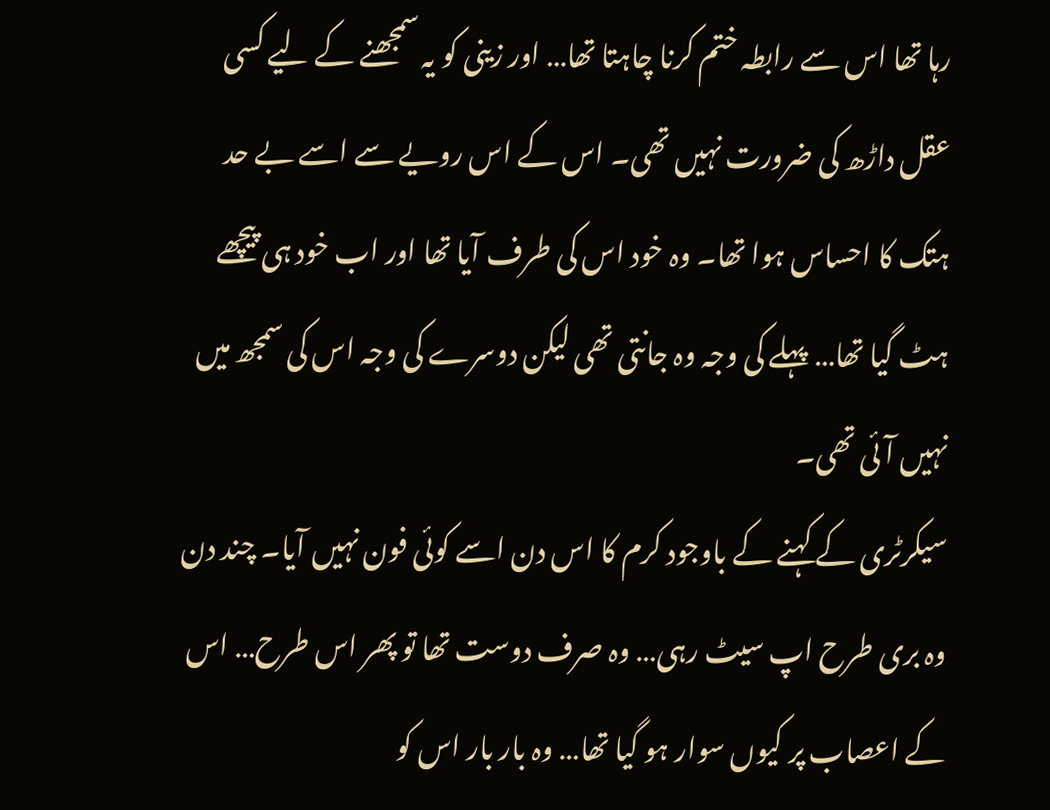رہا تھا اس سے رابطہ ختم کرنا چاہتا تھا… اور زینی کو یہ سمجھنے کے لیے کسی عقل داڑھ کی ضرورت نہیں تھی۔ اس کے اس رویے سے اسے بے حد ہتک کا احساس ہوا تھا۔ وہ خود اس کی طرف آیا تھا اور اب خود ہی پیچھے ہٹ گیا تھا… پہلے کی وجہ وہ جانتی تھی لیکن دوسرے کی وجہ اس کی سمجھ میں نہیں آئی تھی۔
سیکرٹری کے کہنے کے باوجود کرم کا اس دن اسے کوئی فون نہیں آیا۔ چند دن وہ بری طرح اپ سیٹ رہی… وہ صرف دوست تھا تو پھر اس طرح… اس کے اعصاب پر کیوں سوار ہو گیا تھا… وہ بار بار اس کو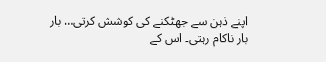اپنے ذہن سے جھٹکنے کی کوشش کرتی… بار بار ناکام رہتی۔ اس کے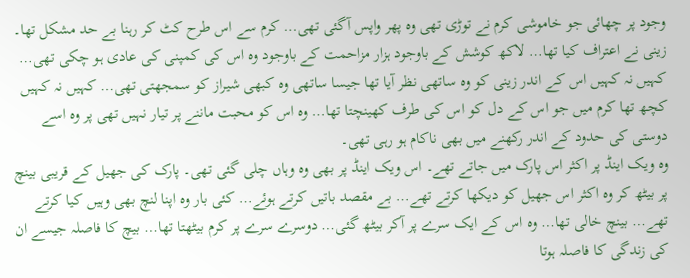وجود پر چھائی جو خاموشی کرم نے توڑی تھی وہ پھر واپس آگئی تھی… کرم سے اس طرح کٹ کر رہنا بے حد مشکل تھا۔ زینی نے اعتراف کیا تھا… لاکھ کوشش کے باوجود ہزار مزاحمت کے باوجود وہ اس کی کمپنی کی عادی ہو چکی تھی… کہیں نہ کہیں اس کے اندر زینی کو وہ ساتھی نظر آیا تھا جیسا ساتھی وہ کبھی شیراز کو سمجھتی تھی… کہیں نہ کہیں کچھ تھا کرم میں جو اس کے دل کو اس کی طرف کھینچتا تھا… وہ اس کو محبت ماننے پر تیار نہیں تھی پر وہ اسے دوستی کی حدود کے اندر رکھنے میں بھی ناکام ہو رہی تھی۔
وہ ویک اینڈ پر اکثر اس پارک میں جاتے تھے۔ اس ویک اینڈ پر بھی وہ وہاں چلی گئی تھی۔ پارک کی جھیل کے قریبی بینچ پر بیٹھ کر وہ اکثر اس جھیل کو دیکھا کرتے تھے… بے مقصد باتیں کرتے ہوئے… کئی بار وہ اپنا لنچ بھی وہیں کیا کرتے تھے… بینچ خالی تھا… وہ اس کے ایک سرے پر آکر بیٹھ گئی… دوسرے سرے پر کرم بیٹھتا تھا… بیچ کا فاصلہ جیسے ان کی زندگی کا فاصلہ ہوتا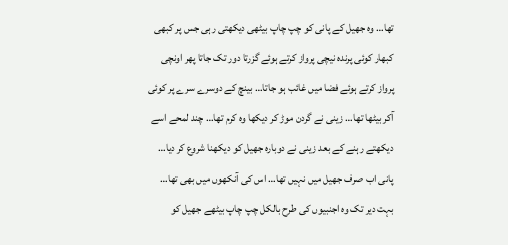تھا… وہ جھیل کے پانی کو چپ چاپ بیٹھی دیکھتی رہی جس پر کبھی کبھار کوئی پرندہ نیچی پرواز کرتے ہوئے گزرتا دور تک جاتا پھر اونچی پرواز کرتے ہوئے فضا میں غائب ہو جاتا… بینچ کے دوسرے سرے پر کوئی آکر بیٹھا تھا… زینی نے گردن موڑ کر دیکھا وہ کرم تھا… چند لمحے اسے دیکھتے رہنے کے بعد زینی نے دوبارہ جھیل کو دیکھنا شروع کر دیا… پانی اب صرف جھیل میں نہیں تھا… اس کی آنکھوں میں بھی تھا… بہت دیر تک وہ اجنبیوں کی طرح بالکل چپ چاپ بیٹھے جھیل کو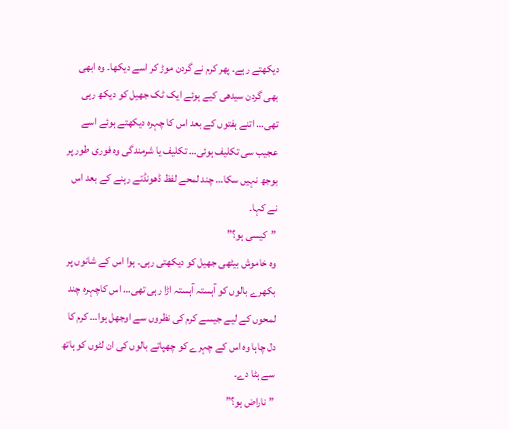دیکھتے رہے۔ پھر کرم نے گردن موڑ کر اسے دیکھا۔ وہ ابھی بھی گردن سیدھی کیے ہوئے ایک ٹک جھیل کو دیکھ رہی تھی… اتنے ہفتوں کے بعد اس کا چہرہ دیکھتے ہوئے اسے عجیب سی تکلیف ہوئی… تکلیف یا شرمندگی وہ فوری طور پر بوجھ نہیں سکا… چند لمحے لفظ ڈھونڈتے رہنے کے بعد اس نے کہا۔
”کیسی ہو؟”
وہ خاموش بیٹھی جھیل کو دیکھتی رہی۔ ہوا اس کے شانوں پر بکھرے بالوں کو آہستہ آہستہ اڑا رہی تھی… اس کاچہرہ چند لمحوں کے لیے جیسے کرم کی نظروں سے اوجھل ہوا… کرم کا دل چاہا وہ اس کے چہرے کو چھپاتے بالوں کی ان لٹوں کو ہاتھ سے ہٹا دے۔
”ناراض ہو؟”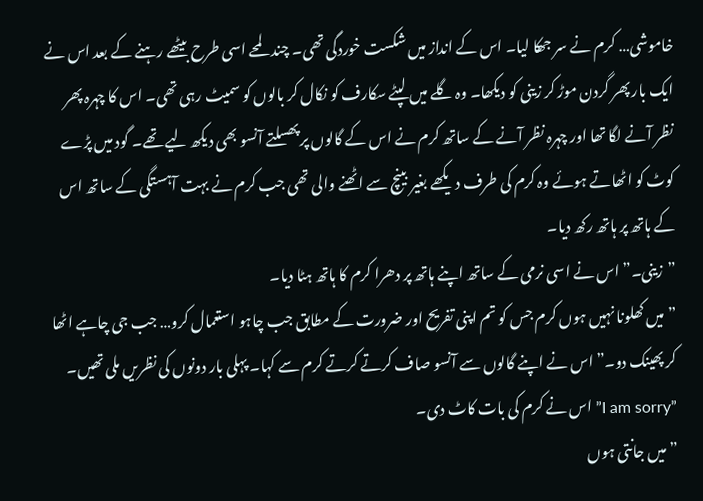خاموشی… کرم نے سر جھکا لیا۔ اس کے انداز میں شکست خوردگی تھی۔ چند لمحے اسی طرح بیٹھے رہنے کے بعد اس نے ایک بار پھر گردن موڑ کر زینی کو دیکھا۔ وہ گلے میں لپٹے سکارف کو نکال کر بالوں کو سمیٹ رہی تھی۔ اس کا چہرہ پھر نظر آنے لگا تھا اور چہرہ نظر آنے کے ساتھ کرم نے اس کے گالوں پر پھسلتے آنسو بھی دیکھ لیے تھے۔ گود میں پڑے کوٹ کو اٹھاتے ہوئے وہ کرم کی طرف دیکھے بغیر بینچ سے اٹھنے والی تھی جب کرم نے بہت آہستگی کے ساتھ اس کے ہاتھ پر ہاتھ رکھ دیا۔
”زینی۔” اس نے اسی نرمی کے ساتھ اپنے ہاتھ پر دھرا کرم کا ہاتھ ہٹا دیا۔
”میں کھلونا نہیں ہوں کرم جس کو تم اپنی تفریح اور ضرورت کے مطابق جب چاہو استعمال کرو… جب جی چاہے اٹھا کر پھینک دو۔” اس نے اپنے گالوں سے آنسو صاف کرتے کرتے کرم سے کہا۔ پہلی بار دونوں کی نظریں ملی تھیں۔
”I am sorry” اس نے کرم کی بات کاٹ دی۔
”میں جانتی ہوں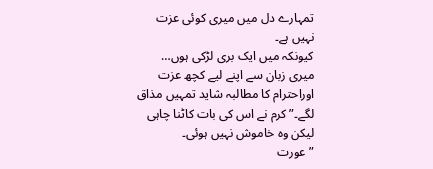تمہارے دل میں میری کوئی عزت نہیں ہے۔
کیونکہ میں ایک بری لڑکی ہوں… میری زبان سے اپنے لیے کچھ عزت اوراحترام کا مطالبہ شاید تمہیں مذاق لگے۔” کرم نے اس کی بات کاٹنا چاہی لیکن وہ خاموش نہیں ہوئی۔
”عورت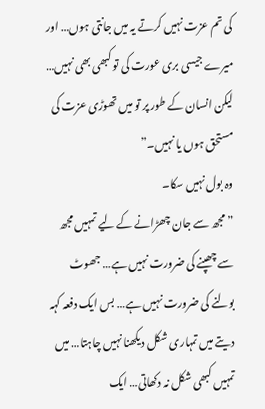کی تم عزت نہیں کرتے یہ میں جانتی ہوں… اور میرے جیسی بری عورت کی تو کبھی بھی نہیں… لیکن انسان کے طور پر تو میں تھوڑی عزت کی مستحق ہوں یا نہیں۔”
وہ بول نہیں سکا۔
”مجھ سے جان چھڑانے کے لیے تمہیں مجھ سے چھپنے کی ضرورت نہیں ہے… جھوٹ بولنے کی ضرورت نہیں ہے… بس ایک دفعہ کہہ دیتے میں تمہاری شکل دیکھنا نہیں چاہتا… میں تمہیں کبھی شکل نہ دکھاتی… ایک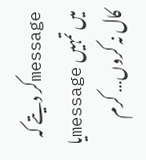messageکر دیتے کہ میں تمہیں messageیا کال نہ کروں… کرم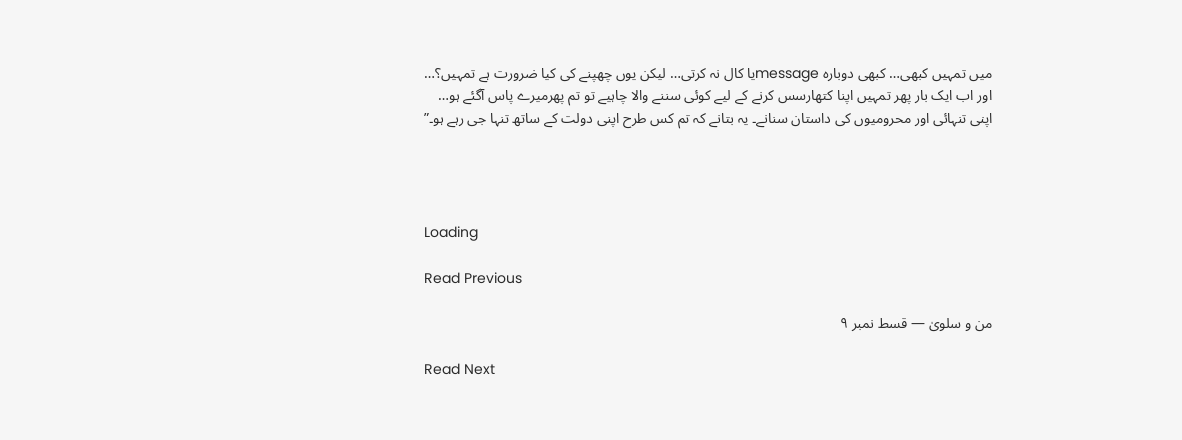میں تمہیں کبھی… کبھی دوبارہ messageیا کال نہ کرتی… لیکن یوں چھپنے کی کیا ضرورت ہے تمہیں؟… اور اب ایک بار پھر تمہیں اپنا کتھارسس کرنے کے لیے کوئی سننے والا چاہیے تو تم پھرمیرے پاس آگئے ہو… اپنی تنہائی اور محرومیوں کی داستان سنانے۔ یہ بتانے کہ تم کس طرح اپنی دولت کے ساتھ تنہا جی رہے ہو۔”




Loading

Read Previous

من و سلویٰ — قسط نمبر ۹

Read Next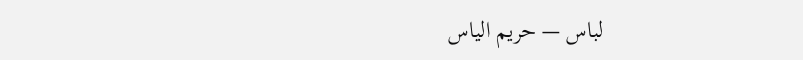لباس — حریم الیاس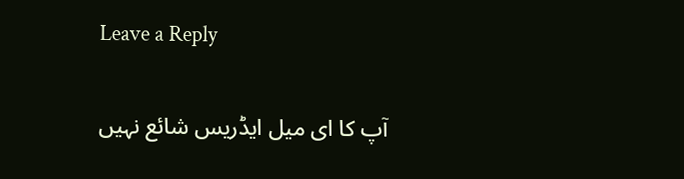Leave a Reply

آپ کا ای میل ایڈریس شائع نہیں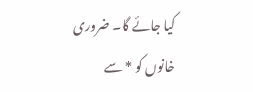کیا جائے گا۔ ضروری خانوں کو * سے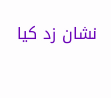نشان زد کیا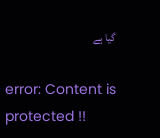گیا ہے

error: Content is protected !!